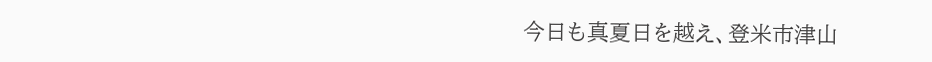今日も真夏日を越え、登米市津山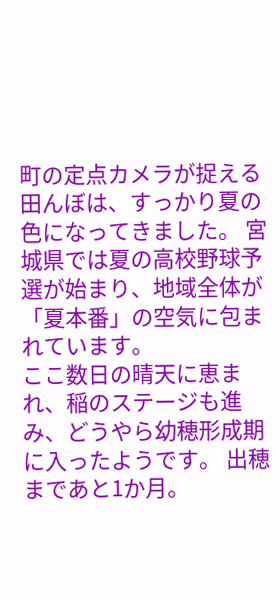町の定点カメラが捉える田んぼは、すっかり夏の色になってきました。 宮城県では夏の高校野球予選が始まり、地域全体が「夏本番」の空気に包まれています。
ここ数日の晴天に恵まれ、稲のステージも進み、どうやら幼穂形成期に入ったようです。 出穂まであと1か月。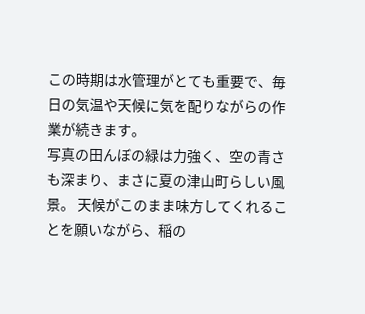この時期は水管理がとても重要で、毎日の気温や天候に気を配りながらの作業が続きます。
写真の田んぼの緑は力強く、空の青さも深まり、まさに夏の津山町らしい風景。 天候がこのまま味方してくれることを願いながら、稲の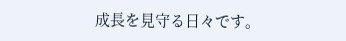成長を見守る日々です。